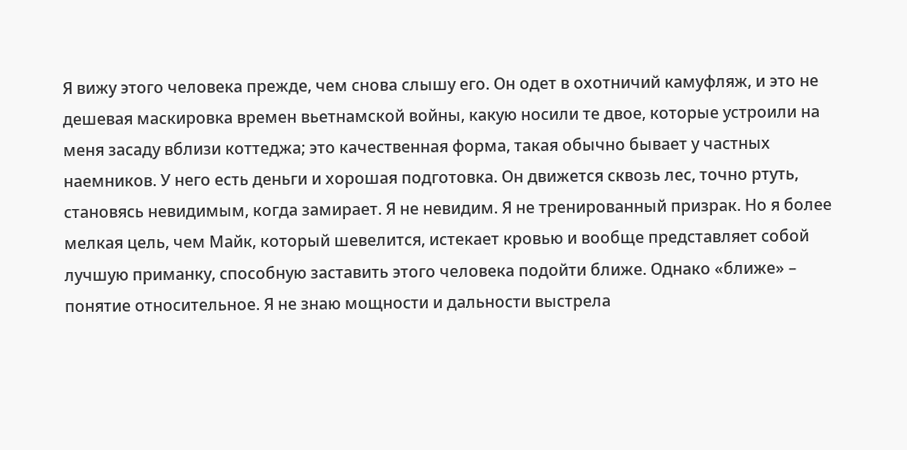Я вижу этого человека прежде, чем снова слышу его. Он одет в охотничий камуфляж, и это не дешевая маскировка времен вьетнамской войны, какую носили те двое, которые устроили на меня засаду вблизи коттеджа; это качественная форма, такая обычно бывает у частных наемников. У него есть деньги и хорошая подготовка. Он движется сквозь лес, точно ртуть, становясь невидимым, когда замирает. Я не невидим. Я не тренированный призрак. Но я более мелкая цель, чем Майк, который шевелится, истекает кровью и вообще представляет собой лучшую приманку, способную заставить этого человека подойти ближе. Однако «ближе» – понятие относительное. Я не знаю мощности и дальности выстрела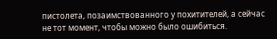пистолета, позаимствованного у похитителей, а сейчас не тот момент, чтобы можно было ошибиться.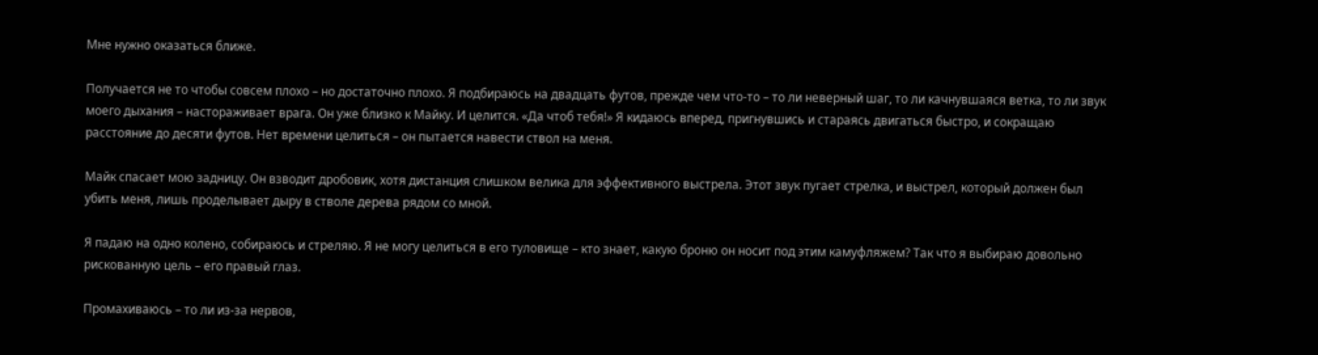Мне нужно оказаться ближе.

Получается не то чтобы совсем плохо – но достаточно плохо. Я подбираюсь на двадцать футов, прежде чем что-то – то ли неверный шаг, то ли качнувшаяся ветка, то ли звук моего дыхания – настораживает врага. Он уже близко к Майку. И целится. «Да чтоб тебя!» Я кидаюсь вперед, пригнувшись и стараясь двигаться быстро, и сокращаю расстояние до десяти футов. Нет времени целиться – он пытается навести ствол на меня.

Майк спасает мою задницу. Он взводит дробовик, хотя дистанция слишком велика для эффективного выстрела. Этот звук пугает стрелка, и выстрел, который должен был убить меня, лишь проделывает дыру в стволе дерева рядом со мной.

Я падаю на одно колено, собираюсь и стреляю. Я не могу целиться в его туловище – кто знает, какую броню он носит под этим камуфляжем? Так что я выбираю довольно рискованную цель – его правый глаз.

Промахиваюсь – то ли из-за нервов,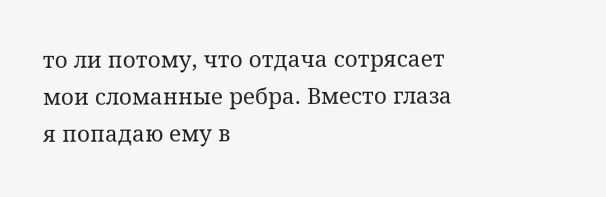то ли потому, что отдача сотрясает мои сломанные ребра. Вместо глаза я попадаю ему в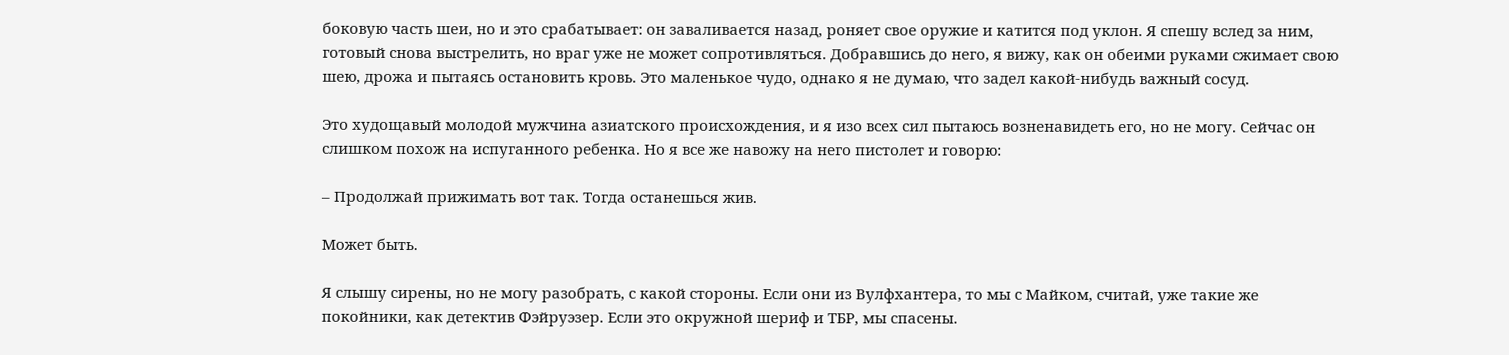боковую часть шеи, но и это срабатывает: он заваливается назад, роняет свое оружие и катится под уклон. Я спешу вслед за ним, готовый снова выстрелить, но враг уже не может сопротивляться. Добравшись до него, я вижу, как он обеими руками сжимает свою шею, дрожа и пытаясь остановить кровь. Это маленькое чудо, однако я не думаю, что задел какой-нибудь важный сосуд.

Это худощавый молодой мужчина азиатского происхождения, и я изо всех сил пытаюсь возненавидеть его, но не могу. Сейчас он слишком похож на испуганного ребенка. Но я все же навожу на него пистолет и говорю:

– Продолжай прижимать вот так. Тогда останешься жив.

Может быть.

Я слышу сирены, но не могу разобрать, с какой стороны. Если они из Вулфхантера, то мы с Майком, считай, уже такие же покойники, как детектив Фэйруэзер. Если это окружной шериф и ТБР, мы спасены.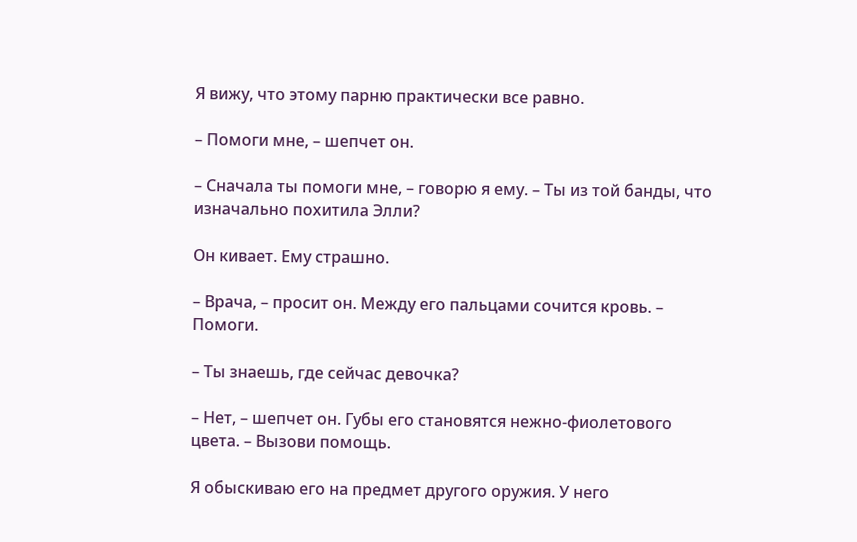Я вижу, что этому парню практически все равно.

– Помоги мне, – шепчет он.

– Сначала ты помоги мне, – говорю я ему. – Ты из той банды, что изначально похитила Элли?

Он кивает. Ему страшно.

– Врача, – просит он. Между его пальцами сочится кровь. – Помоги.

– Ты знаешь, где сейчас девочка?

– Нет, – шепчет он. Губы его становятся нежно-фиолетового цвета. – Вызови помощь.

Я обыскиваю его на предмет другого оружия. У него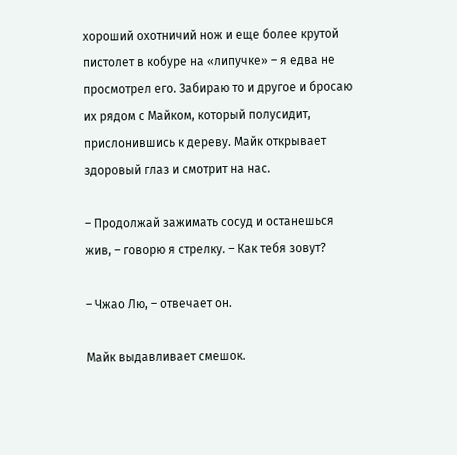хороший охотничий нож и еще более крутой пистолет в кобуре на «липучке» – я едва не просмотрел его. Забираю то и другое и бросаю их рядом с Майком, который полусидит, прислонившись к дереву. Майк открывает здоровый глаз и смотрит на нас.

– Продолжай зажимать сосуд и останешься жив, – говорю я стрелку. – Как тебя зовут?

– Чжао Лю, – отвечает он.

Майк выдавливает смешок.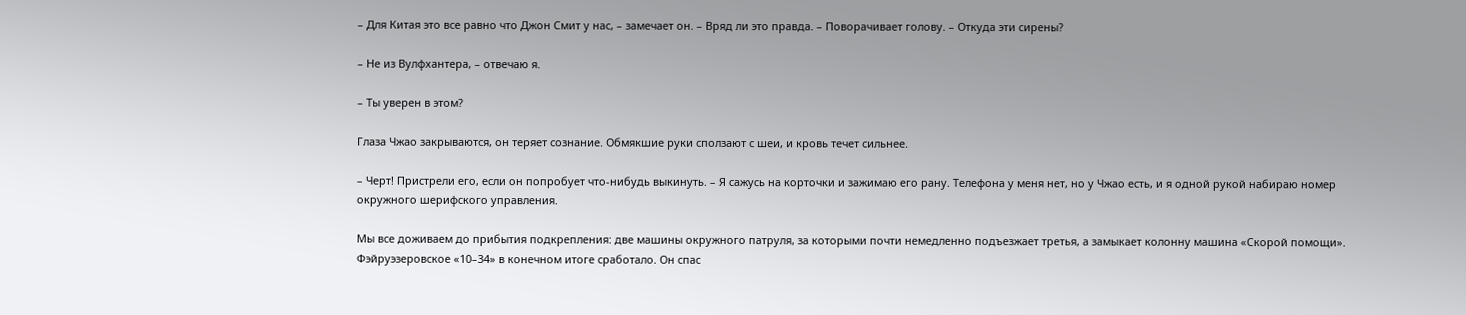– Для Китая это все равно что Джон Смит у нас, – замечает он. – Вряд ли это правда. – Поворачивает голову. – Откуда эти сирены?

– Не из Вулфхантера, – отвечаю я.

– Ты уверен в этом?

Глаза Чжао закрываются, он теряет сознание. Обмякшие руки сползают с шеи, и кровь течет сильнее.

– Черт! Пристрели его, если он попробует что-нибудь выкинуть. – Я сажусь на корточки и зажимаю его рану. Телефона у меня нет, но у Чжао есть, и я одной рукой набираю номер окружного шерифского управления.

Мы все доживаем до прибытия подкрепления: две машины окружного патруля, за которыми почти немедленно подъезжает третья, а замыкает колонну машина «Скорой помощи». Фэйруэзеровское «10–34» в конечном итоге сработало. Он спас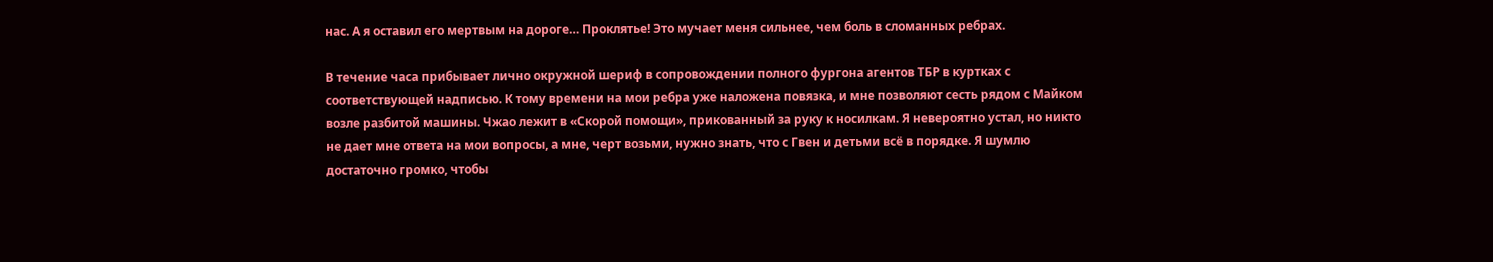нас. А я оставил его мертвым на дороге… Проклятье! Это мучает меня сильнее, чем боль в сломанных ребрах.

В течение часа прибывает лично окружной шериф в сопровождении полного фургона агентов ТБР в куртках с соответствующей надписью. К тому времени на мои ребра уже наложена повязка, и мне позволяют сесть рядом с Майком возле разбитой машины. Чжао лежит в «Скорой помощи», прикованный за руку к носилкам. Я невероятно устал, но никто не дает мне ответа на мои вопросы, а мне, черт возьми, нужно знать, что с Гвен и детьми всё в порядке. Я шумлю достаточно громко, чтобы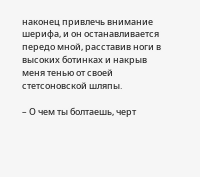наконец привлечь внимание шерифа, и он останавливается передо мной, расставив ноги в высоких ботинках и накрыв меня тенью от своей стетсоновской шляпы.

– О чем ты болтаешь, черт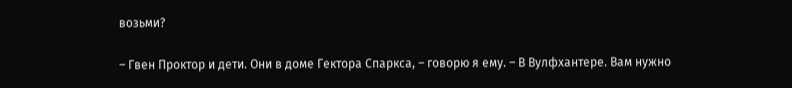возьми?

– Гвен Проктор и дети. Они в доме Гектора Спаркса, – говорю я ему. – В Вулфхантере. Вам нужно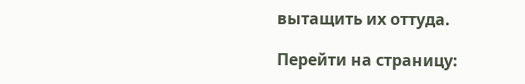вытащить их оттуда.

Перейти на страницу: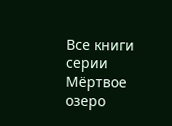Все книги серии Мёртвое озеро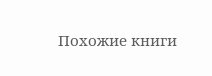Похожие книги